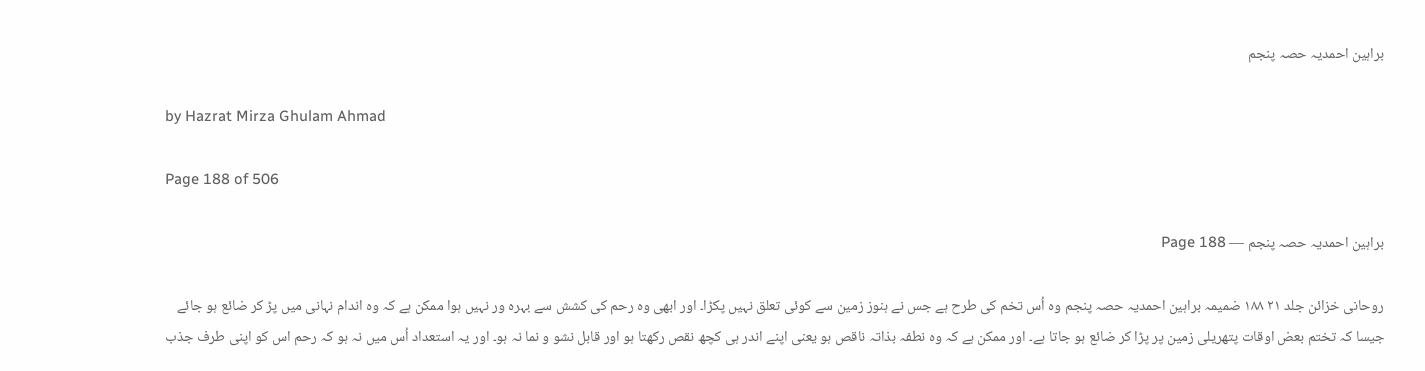براہین احمدیہ حصہ پنجم

by Hazrat Mirza Ghulam Ahmad

Page 188 of 506

براہین احمدیہ حصہ پنجم — Page 188

روحانی خزائن جلد ۲۱ ۱۸۸ ضمیمہ براہین احمدیہ حصہ پنجم وہ اُس تخم کی طرح ہے جس نے ہنوز زمین سے کوئی تعلق نہیں پکڑا۔ اور ابھی وہ رحم کی کشش سے بہرہ ور نہیں ہوا ممکن ہے کہ وہ اندام نہانی میں پڑ کر ضائع ہو جائے جیسا کہ تختم بعض اوقات پتھریلی زمین پر پڑا کر ضائع ہو جاتا ہے۔ اور ممکن ہے کہ وہ نطفہ بذاتہ ناقص ہو یعنی اپنے اندر ہی کچھ نقص رکھتا ہو اور قابل نشو و نما نہ ہو۔ اور یہ استعداد اُس میں نہ ہو کہ رحم اس کو اپنی طرف جذب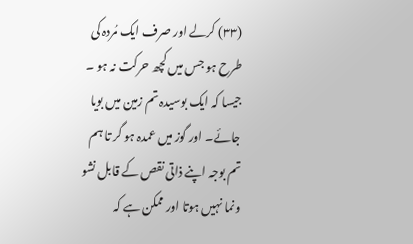(۳۳) کرلے اور صرف ایک مُردہ کی طرح ہو جس میں کچھ حرکت نہ ہو ۔ جیسا کہ ایک بوسیدہ تم زمین میں بویا جائے۔ اور گوز میں عمدہ ہو گر تا ہم تم بوجہ اپنے ذاتی نقص کے قابل نشو ونما نہیں ہوتا اور ممکن ہے کہ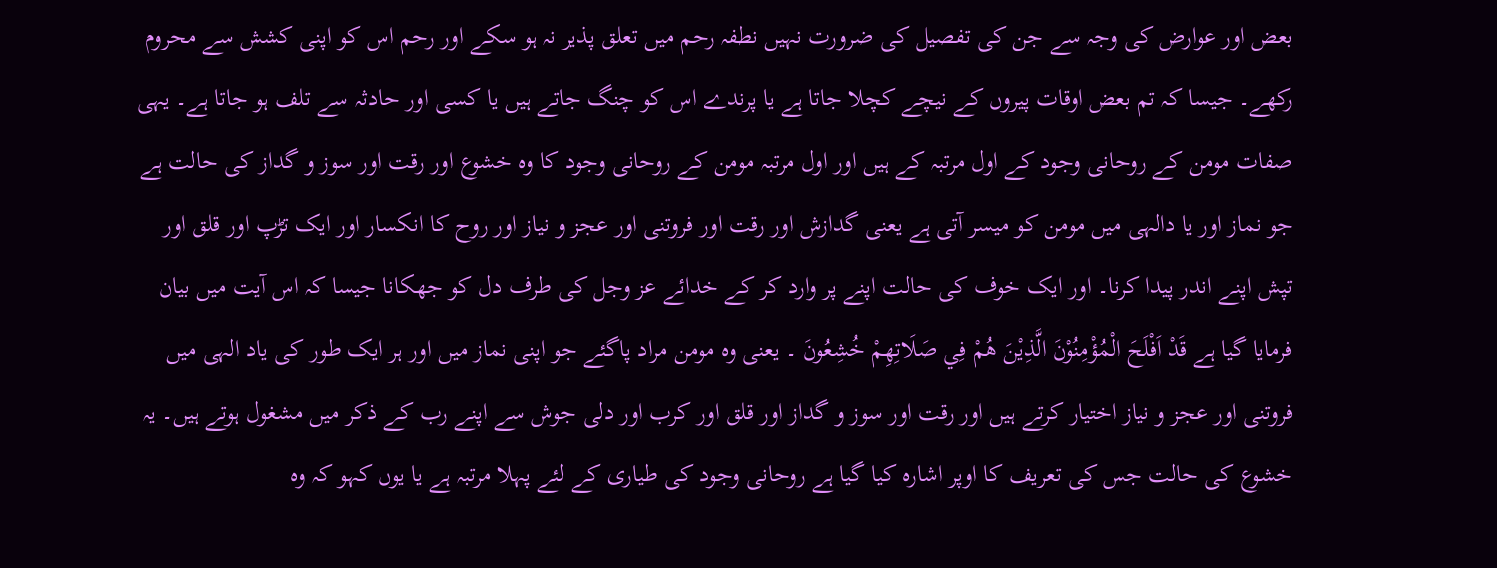بعض اور عوارض کی وجہ سے جن کی تفصیل کی ضرورت نہیں نطفہ رحم میں تعلق پذیر نہ ہو سکے اور رحم اس کو اپنی کشش سے محروم رکھے۔ جیسا کہ تم بعض اوقات پیروں کے نیچے کچلا جاتا ہے یا پرندے اس کو چنگ جاتے ہیں یا کسی اور حادثہ سے تلف ہو جاتا ہے۔ یہی صفات مومن کے روحانی وجود کے اول مرتبہ کے ہیں اور اول مرتبہ مومن کے روحانی وجود کا وہ خشوع اور رقت اور سوز و گداز کی حالت ہے جو نماز اور یا دالہی میں مومن کو میسر آتی ہے یعنی گدازش اور رقت اور فروتنی اور عجز و نیاز اور روح کا انکسار اور ایک تڑپ اور قلق اور تپش اپنے اندر پیدا کرنا۔ اور ایک خوف کی حالت اپنے پر وارد کر کے خدائے عز وجل کی طرف دل کو جھکانا جیسا کہ اس آیت میں بیان فرمایا گیا ہے قَدْ اَفْلَحَ الْمُؤْمِنُوْنَ الَّذِيْنَ هُمْ فِي صَلَاتِهِمْ خُشِعُونَ ۔ یعنی وہ مومن مراد پاگئے جو اپنی نماز میں اور ہر ایک طور کی یاد الہی میں فروتنی اور عجز و نیاز اختیار کرتے ہیں اور رقت اور سوز و گداز اور قلق اور کرب اور دلی جوش سے اپنے رب کے ذکر میں مشغول ہوتے ہیں۔ یہ خشوع کی حالت جس کی تعریف کا اوپر اشارہ کیا گیا ہے روحانی وجود کی طیاری کے لئے پہلا مرتبہ ہے یا یوں کہو کہ وہ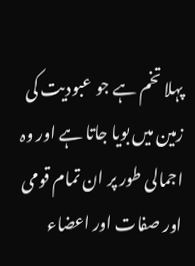پہلا تخم ہے جو عبودیت کی زمین میں بویا جاتا ہے اور وہ اجمالی طور پر ان تمام قومی اور صفات اور اعضاء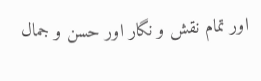اور تمام نقش و نگار اور حسن و جمال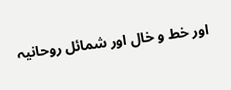اور خط و خال اور شمائل روحانیہ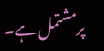پرمشتمل ہے۔